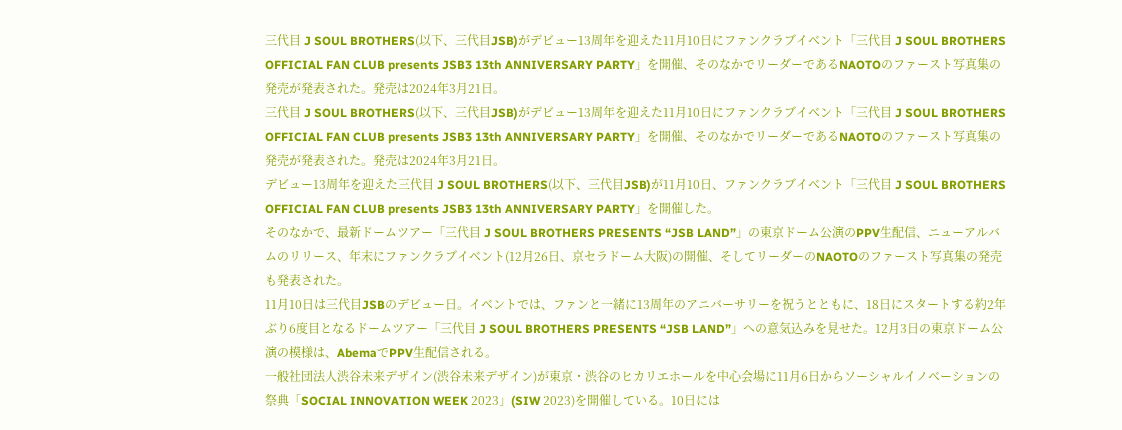三代目 J SOUL BROTHERS(以下、三代目JSB)がデビュー13周年を迎えた11月10日にファンクラブイベント「三代目 J SOUL BROTHERS OFFICIAL FAN CLUB presents JSB3 13th ANNIVERSARY PARTY」を開催、そのなかでリーダーであるNAOTOのファースト写真集の発売が発表された。発売は2024年3月21日。
三代目 J SOUL BROTHERS(以下、三代目JSB)がデビュー13周年を迎えた11月10日にファンクラブイベント「三代目 J SOUL BROTHERS OFFICIAL FAN CLUB presents JSB3 13th ANNIVERSARY PARTY」を開催、そのなかでリーダーであるNAOTOのファースト写真集の発売が発表された。発売は2024年3月21日。
デビュー13周年を迎えた三代目 J SOUL BROTHERS(以下、三代目JSB)が11月10日、ファンクラブイベント「三代目 J SOUL BROTHERS OFFICIAL FAN CLUB presents JSB3 13th ANNIVERSARY PARTY」を開催した。
そのなかで、最新ドームツアー「三代目 J SOUL BROTHERS PRESENTS “JSB LAND”」の東京ドーム公演のPPV生配信、ニューアルバムのリリース、年末にファンクラブイベント(12月26日、京セラドーム大阪)の開催、そしてリーダーのNAOTOのファースト写真集の発売も発表された。
11月10日は三代目JSBのデビュー日。イベントでは、ファンと一緒に13周年のアニバーサリーを祝うとともに、18日にスタートする約2年ぶり6度目となるドームツアー「三代目 J SOUL BROTHERS PRESENTS “JSB LAND”」への意気込みを見せた。12月3日の東京ドーム公演の模様は、AbemaでPPV生配信される。
一般社団法人渋谷未来デザイン(渋谷未来デザイン)が東京・渋谷のヒカリエホールを中心会場に11月6日からソーシャルイノベーションの祭典「SOCIAL INNOVATION WEEK 2023」(SIW 2023)を開催している。10日には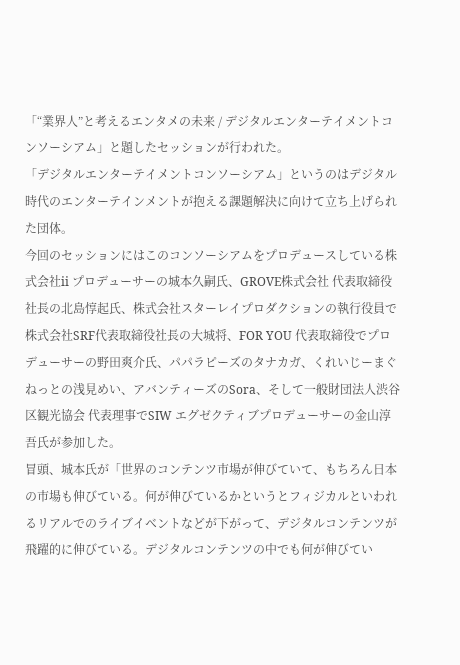「“業界人”と考えるエンタメの未来 / デジタルエンターテイメントコンソーシアム」と題したセッションが行われた。
「デジタルエンターテイメントコンソーシアム」というのはデジタル時代のエンターテインメントが抱える課題解決に向けて立ち上げられた団体。
今回のセッションにはこのコンソーシアムをプロデュースしている株式会社ii プロデューサーの城本久嗣氏、GROVE株式会社 代表取締役社長の北島惇起氏、株式会社スターレイプロダクションの執行役員で株式会社SRF代表取締役社長の大城将、FOR YOU 代表取締役でプロデューサーの野田爽介氏、パパラピーズのタナカガ、くれいじーまぐねっとの浅見めい、アバンティーズのSora、そして一般財団法人渋谷区観光協会 代表理事でSIW エグゼクティブプロデューサーの金山淳吾氏が参加した。
冒頭、城本氏が「世界のコンテンツ市場が伸びていて、もちろん日本の市場も伸びている。何が伸びているかというとフィジカルといわれるリアルでのライブイベントなどが下がって、デジタルコンテンツが飛躍的に伸びている。デジタルコンテンツの中でも何が伸びてい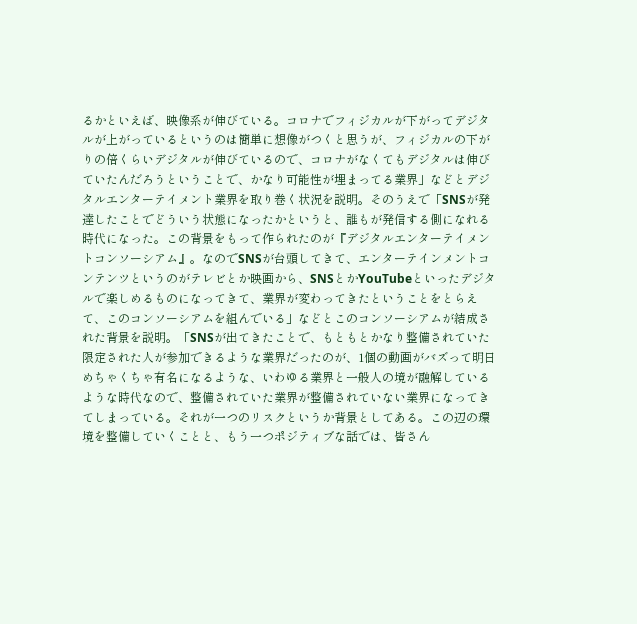るかといえば、映像系が伸びている。コロナでフィジカルが下がってデジタルが上がっているというのは簡単に想像がつくと思うが、フィジカルの下がりの倍くらいデジタルが伸びているので、コロナがなくてもデジタルは伸びていたんだろうということで、かなり可能性が埋まってる業界」などとデジタルエンターテイメント業界を取り巻く状況を説明。そのうえで「SNSが発達したことでどういう状態になったかというと、誰もが発信する側になれる時代になった。この背景をもって作られたのが『デジタルエンターテイメントコンソーシアム』。なのでSNSが台頭してきて、エンターテインメントコンテンツというのがテレビとか映画から、SNSとかYouTubeといったデジタルで楽しめるものになってきて、業界が変わってきたということをとらえて、このコンソーシアムを組んでいる」などとこのコンソーシアムが結成された背景を説明。「SNSが出てきたことで、もともとかなり整備されていた限定された人が参加できるような業界だったのが、1個の動画がバズって明日めちゃくちゃ有名になるような、いわゆる業界と一般人の境が融解しているような時代なので、整備されていた業界が整備されていない業界になってきてしまっている。それが一つのリスクというか背景としてある。この辺の環境を整備していくことと、もう一つポジティブな話では、皆さん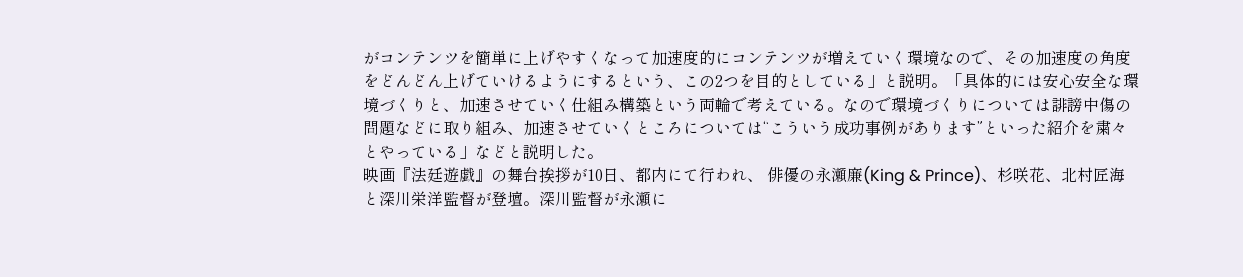がコンテンツを簡単に上げやすくなって加速度的にコンテンツが増えていく環境なので、その加速度の角度をどんどん上げていけるようにするという、この2つを目的としている」と説明。「具体的には安心安全な環境づくりと、加速させていく仕組み構築という両輪で考えている。なので環境づくりについては誹謗中傷の問題などに取り組み、加速させていくところについては“こういう成功事例があります”といった紹介を粛々とやっている」などと説明した。
映画『法廷遊戯』の舞台挨拶が10日、都内にて行われ、 俳優の永瀬廉(King & Prince)、杉咲花、北村匠海と深川栄洋監督が登壇。深川監督が永瀬に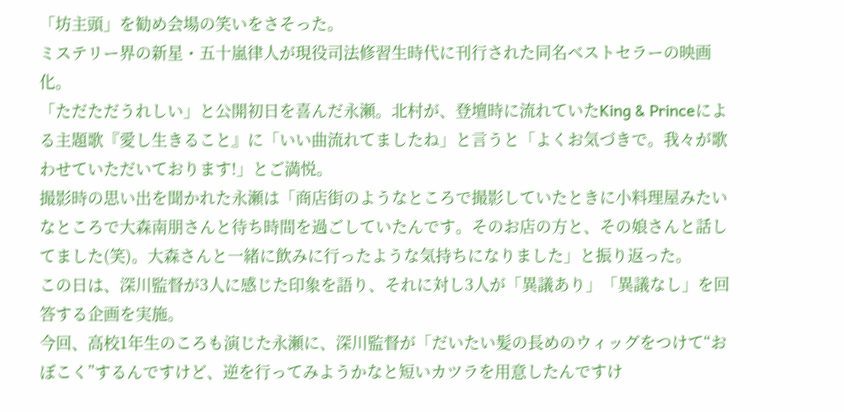「坊主頭」を勧め会場の笑いをさそった。
ミステリー界の新星・五⼗嵐律⼈が現役司法修習生時代に刊行された同名ベストセラーの映画化。
「ただただうれしい」と公開初日を喜んだ永瀬。北村が、登壇時に流れていたKing & Princeによる主題歌『愛し生きること』に「いい曲流れてましたね」と言うと「よくお気づきで。我々が歌わせていただいております!」とご満悦。
撮影時の思い出を聞かれた永瀬は「商店街のようなところで撮影していたときに小料理屋みたいなところで大森南朋さんと待ち時間を過ごしていたんです。そのお店の方と、その娘さんと話してました(笑)。大森さんと一緒に飲みに行ったような気持ちになりました」と振り返った。
この日は、深川監督が3人に感じた印象を語り、それに対し3人が「異議あり」「異議なし」を回答する企画を実施。
今回、高校1年生のころも演じた永瀬に、深川監督が「だいたい髪の長めのウィッグをつけて“おぼこく”するんですけど、逆を行ってみようかなと短いカツラを用意したんですけ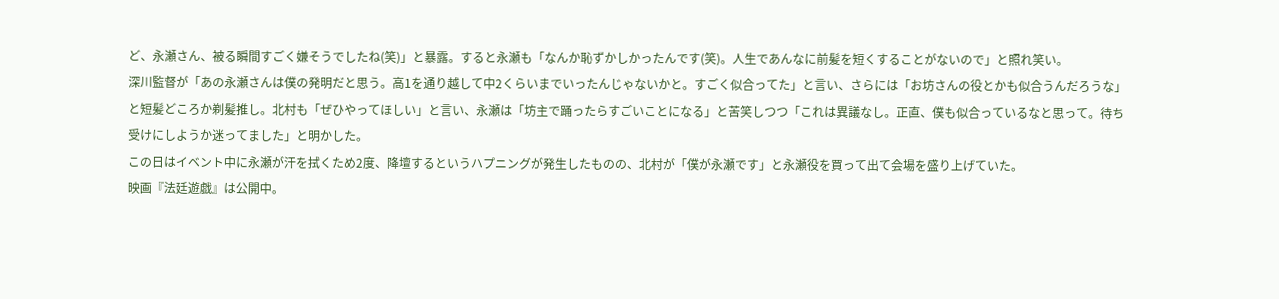ど、永瀬さん、被る瞬間すごく嫌そうでしたね(笑)」と暴露。すると永瀬も「なんか恥ずかしかったんです(笑)。人生であんなに前髪を短くすることがないので」と照れ笑い。
深川監督が「あの永瀬さんは僕の発明だと思う。高1を通り越して中2くらいまでいったんじゃないかと。すごく似合ってた」と言い、さらには「お坊さんの役とかも似合うんだろうな」と短髪どころか剃髪推し。北村も「ぜひやってほしい」と言い、永瀬は「坊主で踊ったらすごいことになる」と苦笑しつつ「これは異議なし。正直、僕も似合っているなと思って。待ち受けにしようか迷ってました」と明かした。
この日はイベント中に永瀬が汗を拭くため2度、降壇するというハプニングが発生したものの、北村が「僕が永瀬です」と永瀬役を買って出て会場を盛り上げていた。
映画『法廷遊戯』は公開中。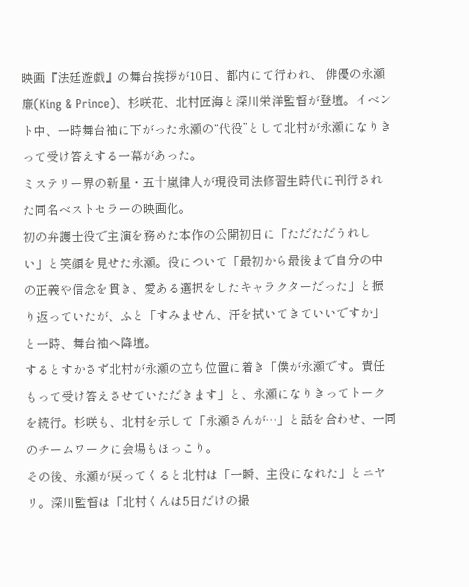映画『法廷遊戯』の舞台挨拶が10日、都内にて行われ、 俳優の永瀬廉(King & Prince)、杉咲花、北村匠海と深川栄洋監督が登壇。イベント中、一時舞台袖に下がった永瀬の“代役”として北村が永瀬になりきって受け答えする一幕があった。
ミステリー界の新星・五⼗嵐律⼈が現役司法修習生時代に刊行された同名ベストセラーの映画化。
初の弁護士役で主演を務めた本作の公開初日に「ただただうれしい」と笑顔を見せた永瀬。役について「最初から最後まで自分の中の正義や信念を貫き、愛ある選択をしたキャラクターだった」と振り返っていたが、ふと「すみません、汗を拭いてきていいですか」と一時、舞台袖へ降壇。
するとすかさず北村が永瀬の立ち位置に着き「僕が永瀬です。責任もって受け答えさせていただきます」と、永瀬になりきってトークを続行。杉咲も、北村を示して「永瀬さんが…」と話を合わせ、一同のチームワークに会場もほっこり。
その後、永瀬が戻ってくると北村は「一瞬、主役になれた」とニヤリ。深川監督は「北村くんは5日だけの撮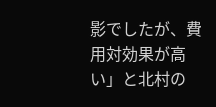影でしたが、費用対効果が高い」と北村の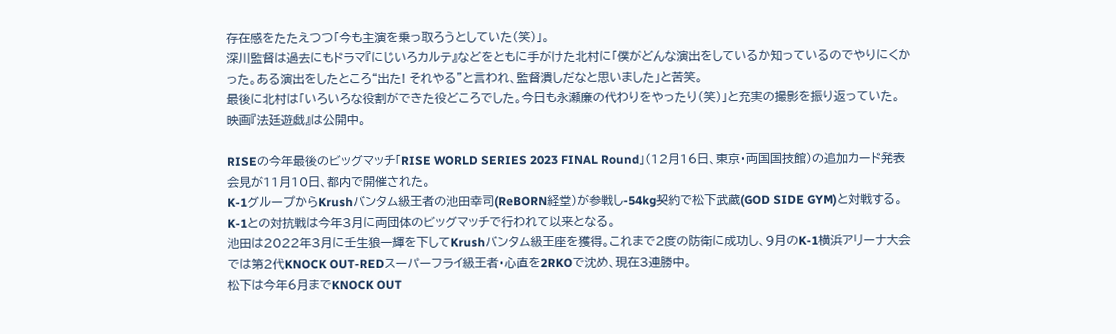存在感をたたえつつ「今も主演を乗っ取ろうとしていた(笑)」。
深川監督は過去にもドラマ『にじいろカルテ』などをともに手がけた北村に「僕がどんな演出をしているか知っているのでやりにくかった。ある演出をしたところ“出た! それやる”と言われ、監督潰しだなと思いました」と苦笑。
最後に北村は「いろいろな役割ができた役どころでした。今日も永瀬廉の代わりをやったり(笑)」と充実の撮影を振り返っていた。
映画『法廷遊戯』は公開中。

RISEの今年最後のビッグマッチ「RISE WORLD SERIES 2023 FINAL Round」(12月16日、東京・両国国技館)の追加カード発表会見が11月10日、都内で開催された。
K-1グループからKrushバンタム級王者の池田幸司(ReBORN経堂)が参戦し-54kg契約で松下武蔵(GOD SIDE GYM)と対戦する。K-1との対抗戦は今年3月に両団体のビッグマッチで行われて以来となる。
池田は2022年3月に壬生狼一輝を下してKrushバンタム級王座を獲得。これまで2度の防衛に成功し、9月のK-1横浜アリーナ大会では第2代KNOCK OUT-REDスーパーフライ級王者・心直を2RKOで沈め、現在3連勝中。
松下は今年6月までKNOCK OUT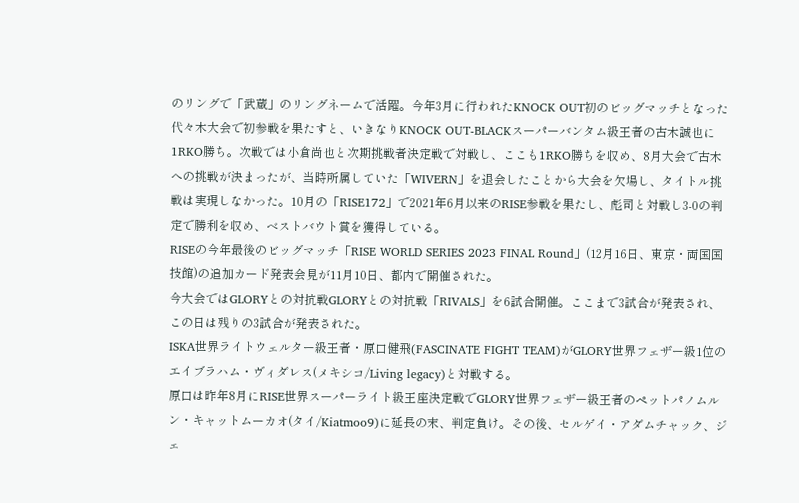のリングで「武蔵」のリングネームで活躍。今年3月に行われたKNOCK OUT初のビッグマッチとなった代々木大会で初参戦を果たすと、いきなりKNOCK OUT-BLACKスーパーバンタム級王者の古木誠也に1RKO勝ち。次戦では小倉尚也と次期挑戦者決定戦で対戦し、ここも1RKO勝ちを収め、8月大会で古木への挑戦が決まったが、当時所属していた「WIVERN」を退会したことから大会を欠場し、タイトル挑戦は実現しなかった。10月の「RISE172」で2021年6月以来のRISE参戦を果たし、彪司と対戦し3-0の判定で勝利を収め、ベストバウト賞を獲得している。
RISEの今年最後のビッグマッチ「RISE WORLD SERIES 2023 FINAL Round」(12月16日、東京・両国国技館)の追加カード発表会見が11月10日、都内で開催された。
今大会ではGLORYとの対抗戦GLORYとの対抗戦「RIVALS」を6試合開催。ここまで3試合が発表され、この日は残りの3試合が発表された。
ISKA世界ライトウェルター級王者・原口健飛(FASCINATE FIGHT TEAM)がGLORY世界フェザー級1位のエイブラハム・ヴィダレス(メキシコ/Living legacy)と対戦する。
原口は昨年8月にRISE世界スーパーライト級王座決定戦でGLORY世界フェザー級王者のペットパノムルン・キャットムーカオ(タイ/Kiatmoo9)に延長の末、判定負け。その後、セルゲイ・アダムチャック、ジェ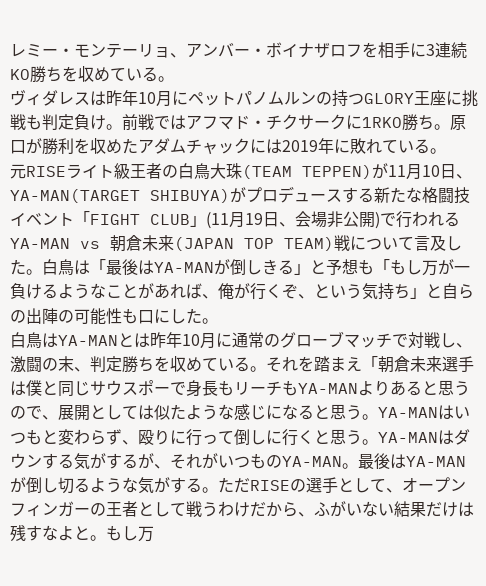レミー・モンテーリョ、アンバー・ボイナザロフを相手に3連続KO勝ちを収めている。
ヴィダレスは昨年10月にペットパノムルンの持つGLORY王座に挑戦も判定負け。前戦ではアフマド・チクサークに1RKO勝ち。原口が勝利を収めたアダムチャックには2019年に敗れている。
元RISEライト級王者の白鳥大珠(TEAM TEPPEN)が11月10日、YA-MAN(TARGET SHIBUYA)がプロデュースする新たな格闘技イベント「FIGHT CLUB」(11月19日、会場非公開)で行われるYA-MAN vs 朝倉未来(JAPAN TOP TEAM)戦について言及した。白鳥は「最後はYA-MANが倒しきる」と予想も「もし万が一負けるようなことがあれば、俺が行くぞ、という気持ち」と自らの出陣の可能性も口にした。
白鳥はYA-MANとは昨年10月に通常のグローブマッチで対戦し、激闘の末、判定勝ちを収めている。それを踏まえ「朝倉未来選手は僕と同じサウスポーで身長もリーチもYA-MANよりあると思うので、展開としては似たような感じになると思う。YA-MANはいつもと変わらず、殴りに行って倒しに行くと思う。YA-MANはダウンする気がするが、それがいつものYA-MAN。最後はYA-MANが倒し切るような気がする。ただRISEの選手として、オープンフィンガーの王者として戦うわけだから、ふがいない結果だけは残すなよと。もし万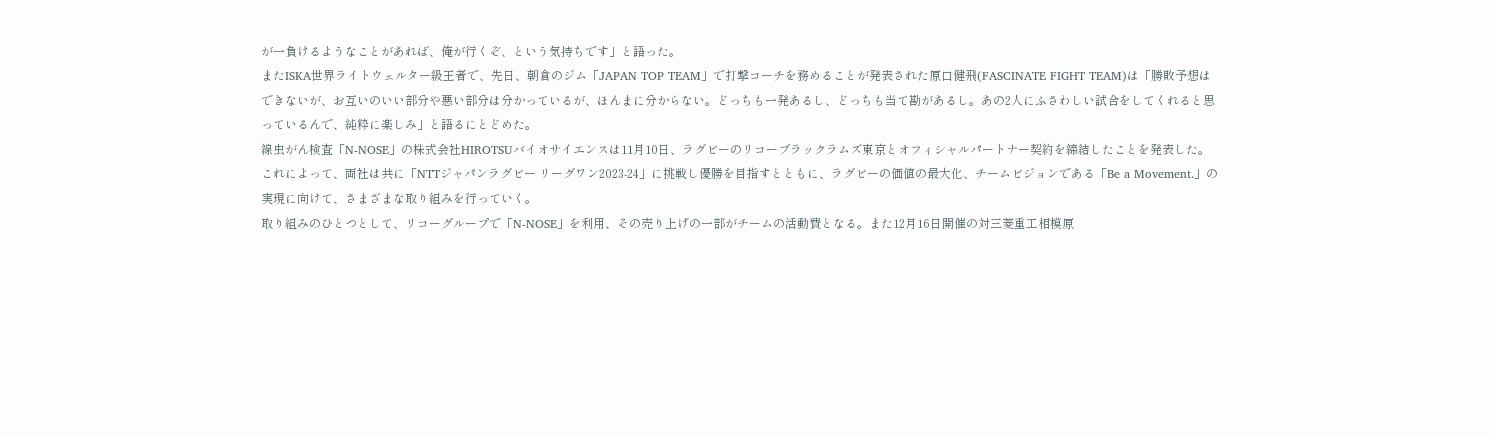が一負けるようなことがあれば、俺が行くぞ、という気持ちです」と語った。
またISKA世界ライトウェルター級王者で、先日、朝倉のジム「JAPAN TOP TEAM」で打撃コーチを務めることが発表された原口健飛(FASCINATE FIGHT TEAM)は「勝敗予想はできないが、お互いのいい部分や悪い部分は分かっているが、ほんまに分からない。どっちも一発あるし、どっちも当て勘があるし。あの2人にふさわしい試合をしてくれると思っているんで、純粋に楽しみ」と語るにとどめた。
線虫がん検査「N-NOSE」の株式会社HIROTSUバイオサイエンスは11月10日、ラグビーのリコーブラックラムズ東京とオフィシャルパートナー契約を締結したことを発表した。これによって、両社は共に「NTTジャパンラグビー リーグワン2023-24」に挑戦し優勝を目指すとともに、ラグビーの価値の最大化、チームビジョンである「Be a Movement.」の実現に向けて、さまざまな取り組みを行っていく。
取り組みのひとつとして、リコーグループで「N-NOSE」を利用、その売り上げの一部がチームの活動費となる。また12月16日開催の対三菱重工相模原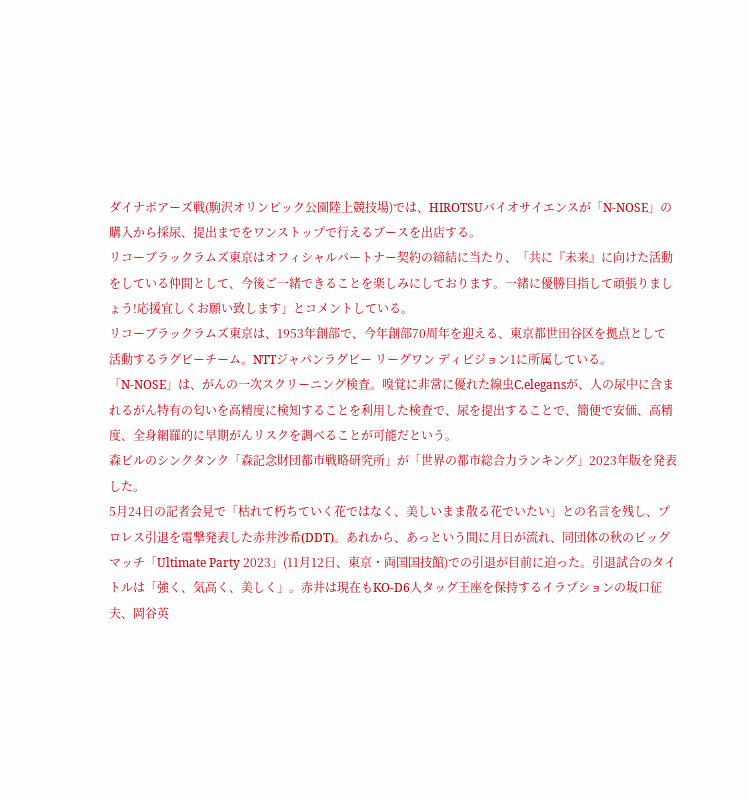ダイナボアーズ戦(駒沢オリンピック公園陸上競技場)では、HIROTSUバイオサイエンスが「N-NOSE」の購入から採尿、提出までをワンストップで行えるブースを出店する。
リコーブラックラムズ東京はオフィシャルパートナー契約の締結に当たり、「共に『未来』に向けた活動をしている仲間として、今後ご一緒できることを楽しみにしております。一緒に優勝目指して頑張りましょう!応援宜しくお願い致します」とコメントしている。
リコーブラックラムズ東京は、1953年創部で、今年創部70周年を迎える、東京都世田谷区を拠点として活動するラグビーチーム。NTTジャパンラグビー リーグワン ディビジョン1に所属している。
「N-NOSE」は、がんの一次スクリーニング検査。嗅覚に非常に優れた線虫C.elegansが、人の尿中に含まれるがん特有の匂いを高精度に検知することを利用した検査で、尿を提出することで、簡便で安価、高精度、全身網羅的に早期がんリスクを調べることが可能だという。
森ビルのシンクタンク「森記念財団都市戦略研究所」が「世界の都市総合力ランキング」2023年版を発表した。
5月24日の記者会見で「枯れて朽ちていく花ではなく、美しいまま散る花でいたい」との名言を残し、プロレス引退を電撃発表した赤井沙希(DDT)。あれから、あっという間に月日が流れ、同団体の秋のビッグマッチ「Ultimate Party 2023」(11月12日、東京・両国国技館)での引退が目前に迫った。引退試合のタイトルは「強く、気高く、美しく」。赤井は現在もKO-D6人タッグ王座を保持するイラプションの坂口征夫、岡谷英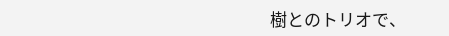樹とのトリオで、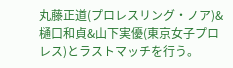丸藤正道(プロレスリング・ノア)&樋口和貞&山下実優(東京女子プロレス)とラストマッチを行う。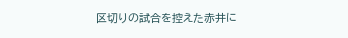区切りの試合を控えた赤井に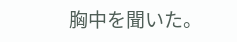胸中を聞いた。